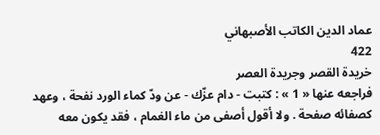عماد الدين الكاتب الأصبهاني
422
خريدة القصر وجريدة العصر
فراجعه عنها « 1 » : كتبت - دام عزّك - عن ودّ كماء الورد نفحة ، وعهد كصفائه صفحة . ولا أقول أصفى من ماء الغمام ، فقد يكون معه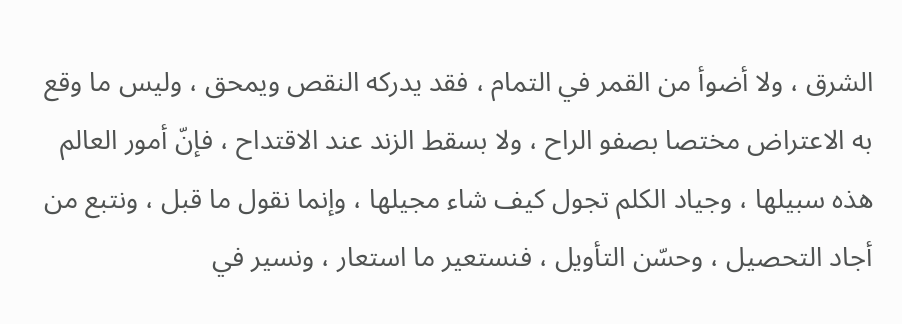الشرق ، ولا أضوأ من القمر في التمام ، فقد يدركه النقص ويمحق ، وليس ما وقع به الاعتراض مختصا بصفو الراح ، ولا بسقط الزند عند الاقتداح ، فإنّ أمور العالم هذه سبيلها ، وجياد الكلم تجول كيف شاء مجيلها ، وإنما نقول ما قبل ، ونتبع من أجاد التحصيل ، وحسّن التأويل ، فنستعير ما استعار ، ونسير في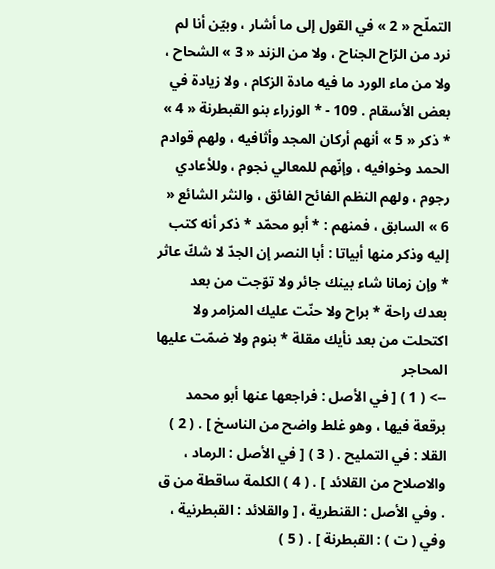التملّح « 2 » في القول إلى ما أشار ، وبيّن أنا لم نرد من الرّاح الجناح ، ولا من الزند « 3 » الشحاح ، ولا من ماء الورد ما فيه مادة الزكام ، ولا زيادة في بعض الأسقام . 109 - * الوزراء بنو القبطرنة « 4 » * ذكر « 5 » أنهم أركان المجد وأثافيه ، ولهم قوادم الحمد وخوافيه ، وإنّهم للمعالي نجوم ، وللأعادي رجوم ، ولهم النظم الفائح الفائق ، والنثر الشائع « 6 » السابق ، فمنهم : * أبو محمّد * ذكر أنه كتب إليه وذكر منها أبياتا : أبا النصر إن الجدّ لا شكّ عاثر * وإن زمانا شاء بينك جائر ولا توّجت من بعد بعدك راحة * براح ولا حنّت عليك المزامر ولا اكتحلت من بعد نأيك مقلة * بنوم ولا ضمّت عليها المحاجر
--> ( 1 ) [ في الأصل : فراجعها عنها أبو محمد برقعة فيها ، وهو غلط واضح من الناسخ ] . ( 2 ) القلا : في التمليح . ( 3 ) [ في الأصل : الرماد ، والاصلاح من القلائد ] . ( 4 ) الكلمة ساقطة من ق . وفي الأصل : القنطرية ، [ والقلائد : القبطرنية ، وفي ( ت ) : القبطرنة ] . ( 5 )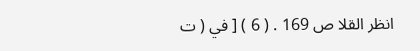انظر القلا ص 169 . ( 6 ) [ في ( ت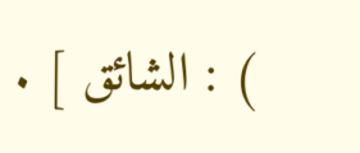) : الشائق ] .